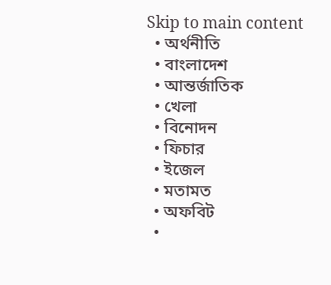Skip to main content
  • অর্থনীতি
  • বাংলাদেশ
  • আন্তর্জাতিক
  • খেলা
  • বিনোদন
  • ফিচার
  • ইজেল
  • মতামত
  • অফবিট
  •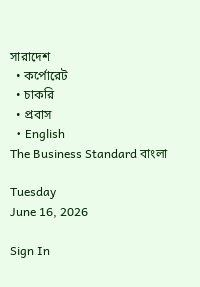সারাদেশ
  • কর্পোরেট
  • চাকরি
  • প্রবাস
  • English
The Business Standard বাংলা

Tuesday
June 16, 2026

Sign In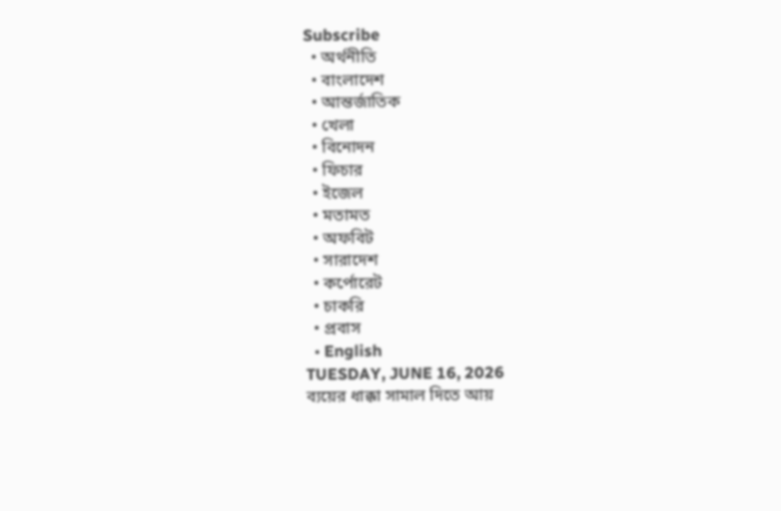Subscribe
  • অর্থনীতি
  • বাংলাদেশ
  • আন্তর্জাতিক
  • খেলা
  • বিনোদন
  • ফিচার
  • ইজেল
  • মতামত
  • অফবিট
  • সারাদেশ
  • কর্পোরেট
  • চাকরি
  • প্রবাস
  • English
TUESDAY, JUNE 16, 2026
ব্যয়ের ধাক্কা সামাল দিতে আয়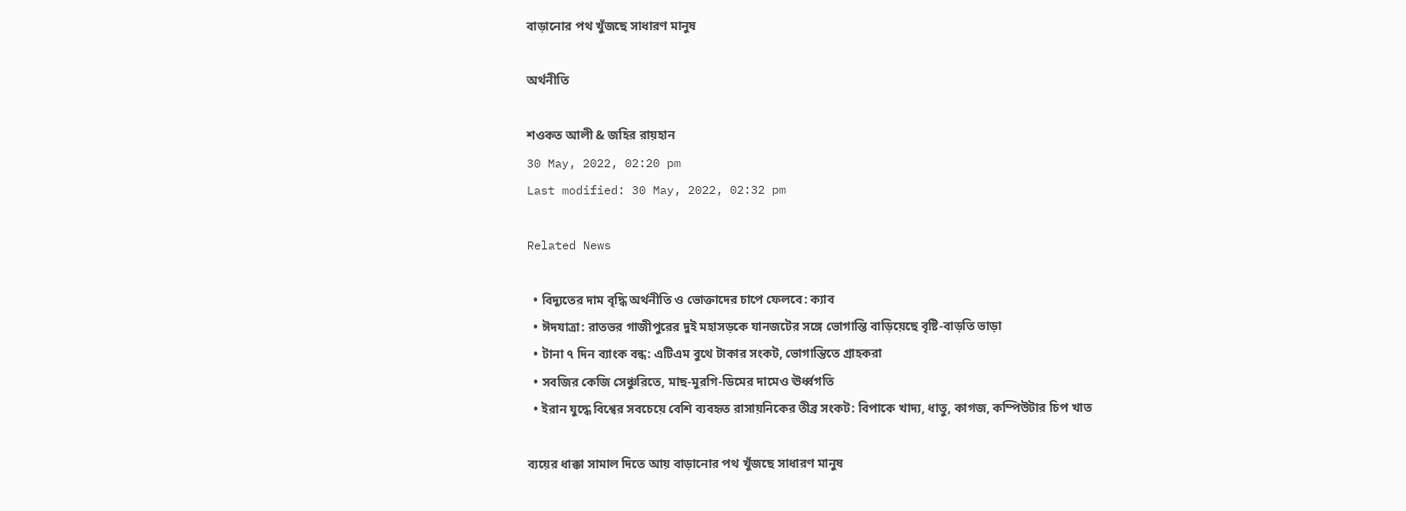বাড়ানোর পথ খুঁজছে সাধারণ মানুষ

অর্থনীতি

শওকত আলী & জহির রায়হান
30 May, 2022, 02:20 pm
Last modified: 30 May, 2022, 02:32 pm

Related News

  • বিদ্যুতের দাম বৃদ্ধি অর্থনীতি ও ভোক্তাদের চাপে ফেলবে: ক্যাব
  • ঈদযাত্রা: রাতভর গাজীপুরের দুই মহাসড়কে যানজটের সঙ্গে ভোগান্তি বাড়িয়েছে বৃষ্টি-বাড়তি ভাড়া
  • টানা ৭ দিন ব্যাংক বন্ধ: এটিএম বুথে টাকার সংকট, ভোগান্তিতে গ্রাহকরা
  • সবজির কেজি সেঞ্চুরিতে, মাছ-মুরগি-ডিমের দামেও ঊর্ধ্বগতি
  • ইরান যুদ্ধে বিশ্বের সবচেয়ে বেশি ব্যবহৃত রাসায়নিকের তীব্র সংকট: বিপাকে খাদ্য, ধাতু, কাগজ, কম্পিউটার চিপ খাত

ব্যয়ের ধাক্কা সামাল দিতে আয় বাড়ানোর পথ খুঁজছে সাধারণ মানুষ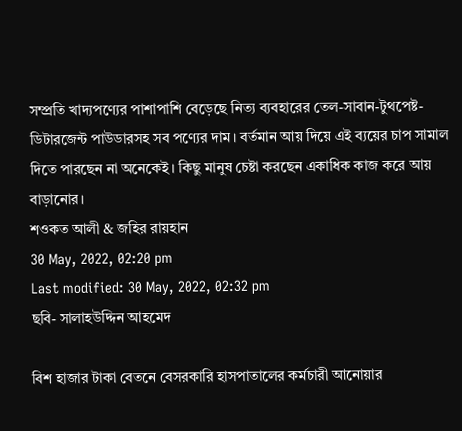সম্প্রতি খাদ্যপণ্যের পাশাপাশি বেড়েছে নিত্য ব্যবহারের তেল-সাবান-টুথপেষ্ট-ডিটারজেন্ট পাউডারসহ সব পণ্যের দাম। বর্তমান আয় দিয়ে এই ব্যয়ের চাপ সামাল দিতে পারছেন না অনেকেই। কিছু মানুষ চেষ্টা করছেন একাধিক কাজ করে আয় বাড়ানোর।
শওকত আলী & জহির রায়হান
30 May, 2022, 02:20 pm
Last modified: 30 May, 2022, 02:32 pm
ছবি- সালাহউদ্দিন আহমেদ

বিশ হাজার টাকা বেতনে বেসরকারি হাসপাতালের কর্মচারী আনোয়ার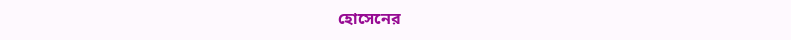হোসেনের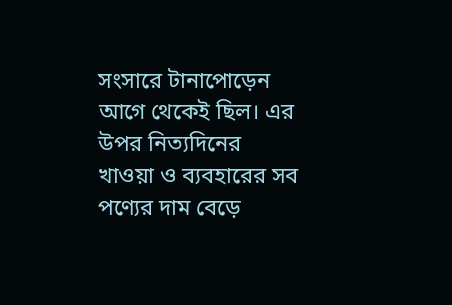সংসারে টানাপোড়েন আগে থেকেই ছিল। এর উপর নিত্যদিনের খাওয়া ও ব্যবহারের সব পণ্যের দাম বেড়ে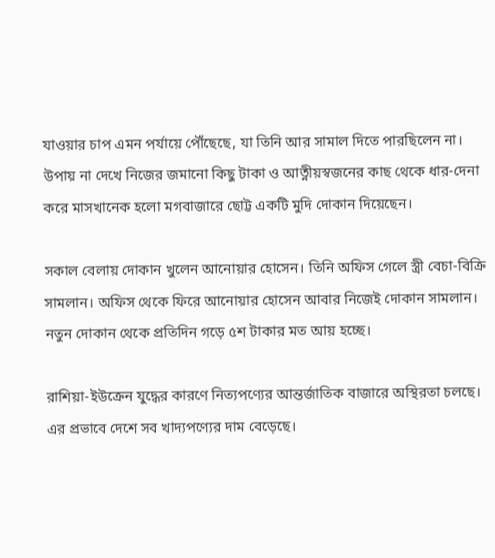যাওয়ার চাপ এমন পর্যায়ে পৌঁছেছে, যা তিনি আর সামাল দিতে পারছিলেন না। উপায় না দেখে নিজের জমানো কিছু টাকা ও আত্নীয়স্বজনের কাছ থেকে ধার-দেনা করে মাসখানেক হলো মগবাজারে ছোট্ট একটি মুদি দোকান দিয়েছেন।

সকাল বেলায় দোকান খুলেন আনোয়ার হোসেন। তিনি অফিস গেলে স্ত্রী বেচা-বিক্রি সামলান। অফিস থেকে ফিরে আনোয়ার হোসেন আবার নিজেই দোকান সামলান। নতুন দোকান থেকে প্রতিদিন গড়ে ৫শ টাকার মত আয় হচ্ছে।

রাশিয়া-ইউক্রেন যুদ্ধের কারণে নিত্যপণ্যের আন্তর্জাতিক বাজারে অস্থিরতা চলছে। এর প্রভাবে দেশে সব খাদ্যপণ্যের দাম বেড়েছে।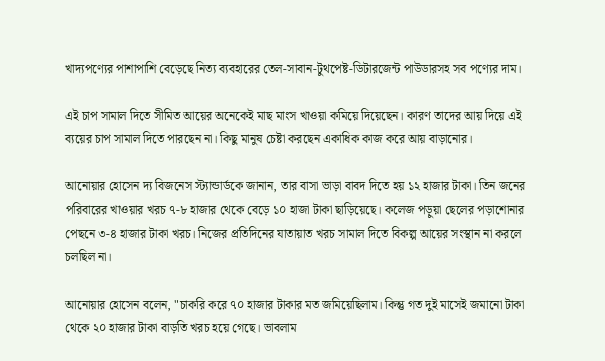খাদ্যপণ্যের পাশাপাশি বেড়েছে নিত্য ব্যবহারের তেল-সাবান-টুথপেষ্ট-ডিটারজেন্ট পাউডারসহ সব পণ্যের দাম।

এই চাপ সামাল দিতে সীমিত আয়ের অনেকেই মাছ মাংস খাওয়া কমিয়ে দিয়েছেন। কারণ তাদের আয় দিয়ে এই ব্যয়ের চাপ সামাল দিতে পারছেন না। কিছু মানুষ চেষ্টা করছেন একাধিক কাজ করে আয় বাড়ানোর।

আনোয়ার হোসেন দ্য বিজনেস স্ট্যান্ডার্ডকে জানান, তার বাসা ভাড়া বাবদ দিতে হয় ১২ হাজার টাকা। তিন জনের পরিবারের খাওয়ার খরচ ৭-৮ হাজার থেকে বেড়ে ১০ হাজা টাকা ছাড়িয়েছে। কলেজ পড়ুয়া ছেলের পড়াশোনার পেছনে ৩-৪ হাজার টাকা খরচ। নিজের প্রতিদিনের যাতায়াত খরচ সামাল দিতে বিকল্প আয়ের সংস্থান না করলে চলছিল না।

আনোয়ার হোসেন বলেন, "চাকরি করে ৭০ হাজার টাকার মত জমিয়েছিলাম। কিন্তু গত দুই মাসেই জমানো টাকা থেকে ২০ হাজার টাকা বাড়তি খরচ হয়ে গেছে। ভাবলাম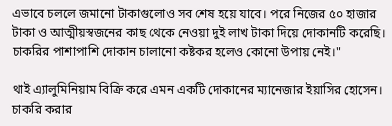এভাবে চললে জমানো টাকাগুলোও সব শেষ হয়ে যাবে। পরে নিজের ৫০ হাজার টাকা ও আত্মীয়স্বজনের কাছ থেকে নেওয়া দুই লাখ টাকা দিয়ে দোকানটি করেছি। চাকরির পাশাপাশি দোকান চালানো কষ্টকর হলেও কোনো উপায় নেই।"

থাই এ্যালুমিনিয়াম বিক্রি করে এমন একটি দোকানের ম্যানেজার ইয়াসির হোসেন। চাকরি করার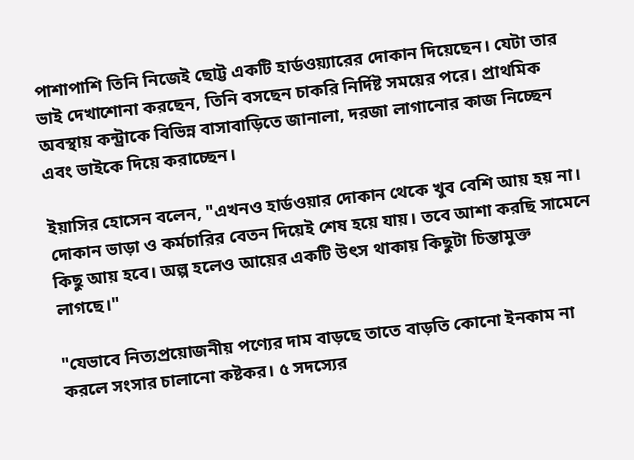পাশাপাশি তিনি নিজেই ছোট্ট একটি হার্ডওয়্যারের দোকান দিয়েছেন। যেটা তার ভাই দেখাশোনা করছেন, তিনি বসছেন চাকরি নির্দিষ্ট সময়ের পরে। প্রাথমিক অবস্থায় কন্ট্রাকে বিভিন্ন বাসাবাড়িতে জানালা, দরজা লাগানোর কাজ নিচ্ছেন এবং ভাইকে দিয়ে করাচ্ছেন।

ইয়াসির হোসেন বলেন, "এখনও হার্ডওয়ার দোকান থেকে খুব বেশি আয় হয় না। দোকান ভাড়া ও কর্মচারির বেতন দিয়েই শেষ হয়ে যায়। তবে আশা করছি সামেনে কিছু আয় হবে। অল্প হলেও আয়ের একটি উৎস থাকায় কিছুটা চিন্তামুক্ত লাগছে।"

"যেভাবে নিত্যপ্রয়োজনীয় পণ্যের দাম বাড়ছে তাতে বাড়তি কোনো ইনকাম না করলে সংসার চালানো কষ্টকর। ৫ সদস্যের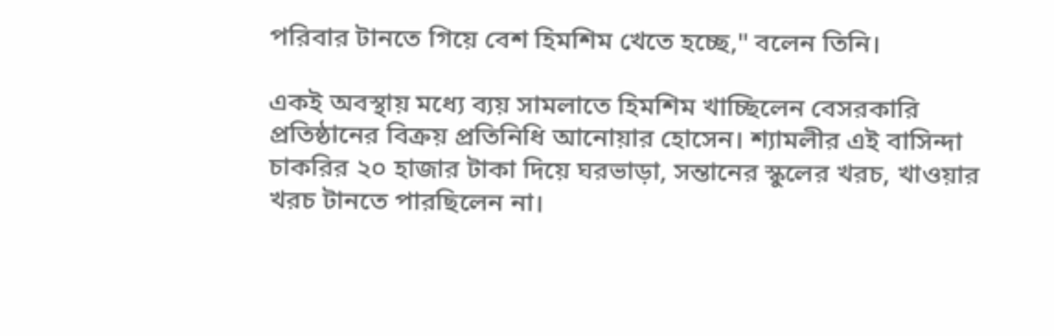পরিবার টানতে গিয়ে বেশ হিমশিম খেতে হচ্ছে," বলেন তিনি।

একই অবস্থায় মধ্যে ব্যয় সামলাতে হিমশিম খাচ্ছিলেন বেসরকারি প্রতিষ্ঠানের বিক্রয় প্রতিনিধি আনোয়ার হোসেন। শ্যামলীর এই বাসিন্দা চাকরির ২০ হাজার টাকা দিয়ে ঘরভাড়া, সন্তানের স্কুলের খরচ, খাওয়ার খরচ টানতে পারছিলেন না।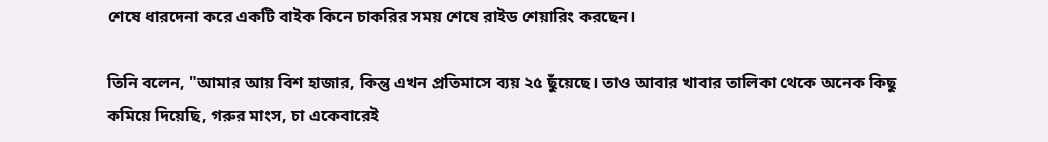শেষে ধারদেনা করে একটি বাইক কিনে চাকরির সময় শেষে রাইড শেয়ারিং করছেন।

তিনি বলেন, "আমার আয় বিশ হাজার, কিন্তু এখন প্রতিমাসে ব্যয় ২৫ ছুঁয়েছে। তাও আবার খাবার তালিকা থেকে অনেক কিছু কমিয়ে দিয়েছি, গরুর মাংস, চা একেবারেই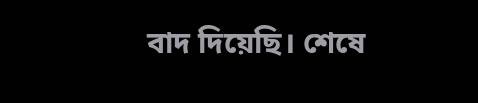বাদ দিয়েছি। শেষে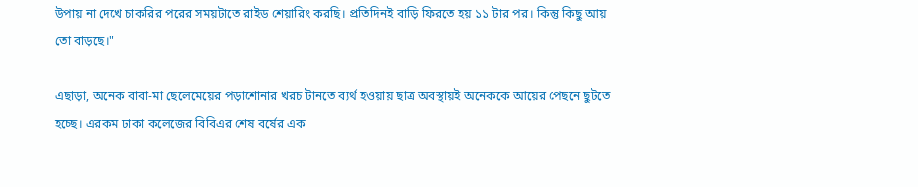উপায় না দেখে চাকরির পরের সময়টাতে রাইড শেয়ারিং করছি। প্রতিদিনই বাড়ি ফিরতে হয় ১১ টার পর। কিন্তু কিছু আয় তো বাড়ছে।"

এছাড়া, অনেক বাবা-মা ছেলেমেয়ের পড়াশোনার খরচ টানতে ব্যর্থ হওয়ায় ছাত্র অবস্থায়ই অনেককে আয়ের পেছনে ছুটতে হচ্ছে। এরকম ঢাকা কলেজের বিবিএর শেষ বর্ষের এক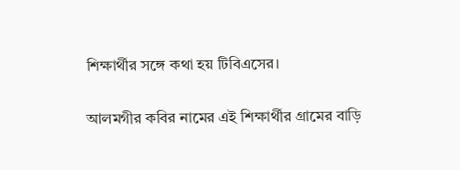শিক্ষার্থীর সঙ্গে কথা হয় টিবিএসের।

আলমগীর কবির নামের এই শিক্ষার্থীর গ্রামের বাড়ি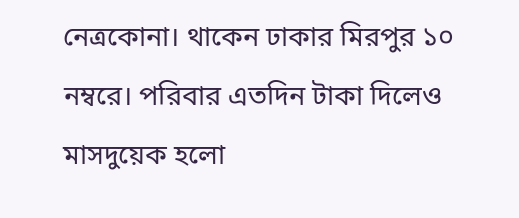নেত্রকোনা। থাকেন ঢাকার মিরপুর ১০ নম্বরে। পরিবার এতদিন টাকা দিলেও মাসদুয়েক হলো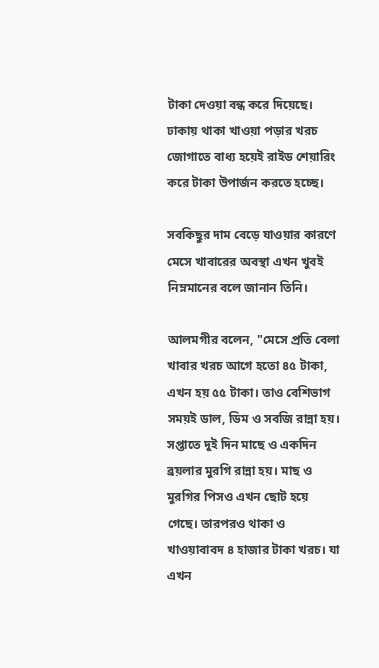টাকা দেওয়া বন্ধ করে দিয়েছে। ঢাকায় থাকা খাওয়া পড়ার খরচ জোগাতে বাধ্য হয়েই রাইড শেয়ারিং করে টাকা উপার্জন করতে হচ্ছে।

সবকিছুর দাম বেড়ে যাওয়ার কারণে মেসে খাবারের অবস্থা এখন খুবই নিম্নমানের বলে জানান তিনি।

আলমগীর বলেন, "মেসে প্রতি বেলা খাবার খরচ আগে হতো ৪৫ টাকা, এখন হয় ৫৫ টাকা। তাও বেশিভাগ সময়ই ডাল, ডিম ও সবজি রান্না হয়। সপ্তাতে দুই দিন মাছে ও একদিন ব্রয়লার মুরগি রান্না হয়। মাছ ও মুরগির পিসও এখন ছোট হয়ে গেছে। তারপরও থাকা ও খাওয়াবাবদ ৪ হাজার টাকা খরচ। যা এখন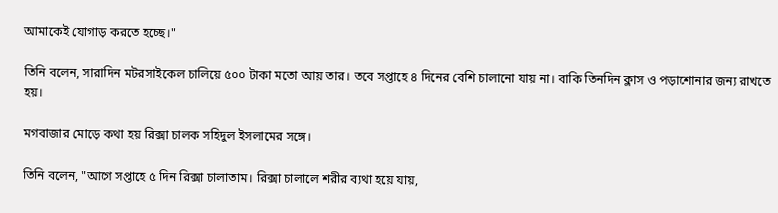আমাকেই যোগাড় করতে হচ্ছে।"

তিনি বলেন, সারাদিন মটরসাইকেল চালিয়ে ৫০০ টাকা মতো আয় তার। তবে সপ্তাহে ৪ দিনের বেশি চালানো যায় না। বাকি তিনদিন ক্লাস ও পড়াশোনার জন্য রাখতে হয়।

মগবাজার মোড়ে কথা হয় রিক্সা চালক সহিদুল ইসলামের সঙ্গে।

তিনি বলেন, "আগে সপ্তাহে ৫ দিন রিক্সা চালাতাম। রিক্সা চালালে শরীর ব্যথা হয়ে যায়,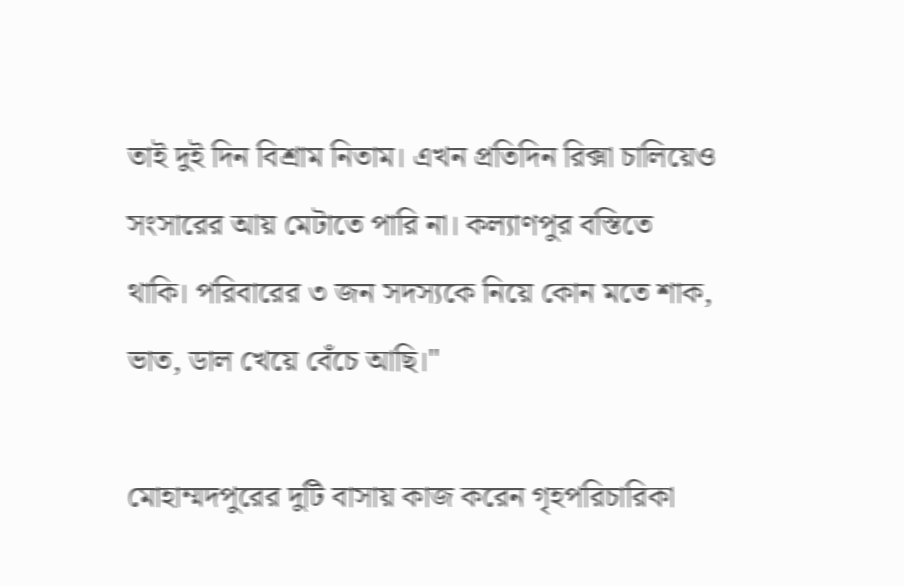তাই দুই দিন বিশ্রাম নিতাম। এখন প্রতিদিন রিক্সা চালিয়েও সংসারের আয় মেটাতে পারি না। কল্যাণপুর বস্তিতে থাকি। পরিবারের ৩ জন সদস্যকে নিয়ে কোন মতে শাক, ভাত, ডাল খেয়ে বেঁচে আছি।"

মোহাম্মদপুরের দুটি বাসায় কাজ করেন গৃহপরিচারিকা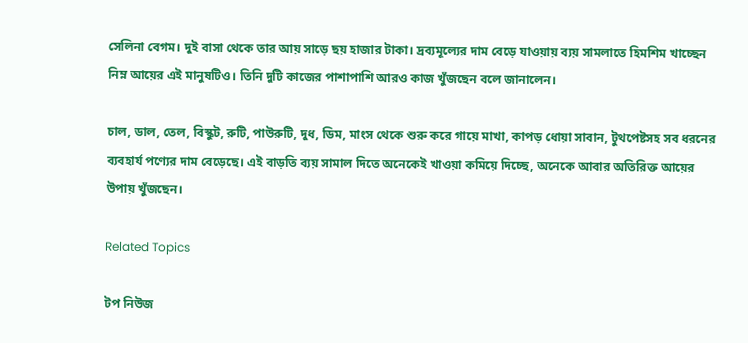সেলিনা বেগম। দুই বাসা থেকে তার আয় সাড়ে ছয় হাজার টাকা। দ্রব্যমূল্যের দাম বেড়ে যাওয়ায় ব্যয় সামলাতে হিমশিম খাচ্ছেন নিম্ন আয়ের এই মানুষটিও। তিনি দুটি কাজের পাশাপাশি আরও কাজ খুঁজছেন বলে জানালেন।

চাল, ডাল, তেল, বিস্কুট, রুটি, পাউরুটি, দুধ, ডিম, মাংস থেকে শুরু করে গায়ে মাখা, কাপড় ধোয়া সাবান, টুথপেষ্টসহ সব ধরনের ব্যবহার্য পণ্যের দাম বেড়েছে। এই বাড়তি ব্যয় সামাল দিতে অনেকেই খাওয়া কমিয়ে দিচ্ছে, অনেকে আবার অতিরিক্ত আয়ের উপায় খুঁজছেন।

Related Topics

টপ নিউজ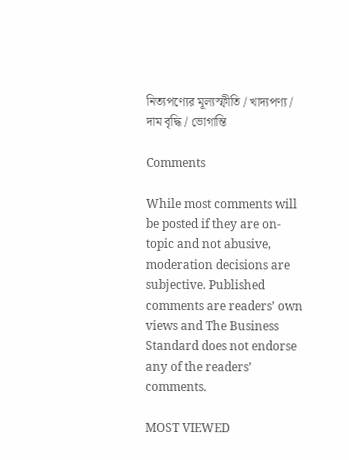নিত্যপণ্যের মূল্যস্ফীতি / খাদ্যপণ্য / দাম বৃদ্ধি / ভোগান্তি

Comments

While most comments will be posted if they are on-topic and not abusive, moderation decisions are subjective. Published comments are readers’ own views and The Business Standard does not endorse any of the readers’ comments.

MOST VIEWED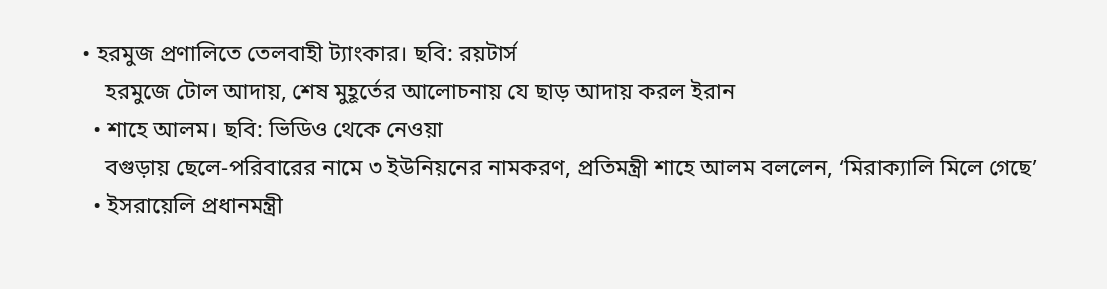• হরমুজ প্রণালিতে তেলবাহী ট্যাংকার। ছবি: রয়টার্স
    হরমুজে টোল আদায়, শেষ মুহূর্তের আলোচনায় যে ছাড় আদায় করল ইরান
  • শাহে আলম। ছবি: ভিডিও থেকে নেওয়া
    বগুড়ায় ছেলে-পরিবারের নামে ৩ ইউনিয়নের নামকরণ, প্রতিমন্ত্রী শাহে আলম বললেন, ‘মিরাক্যালি মিলে গেছে’
  • ইসরায়েলি প্রধানমন্ত্রী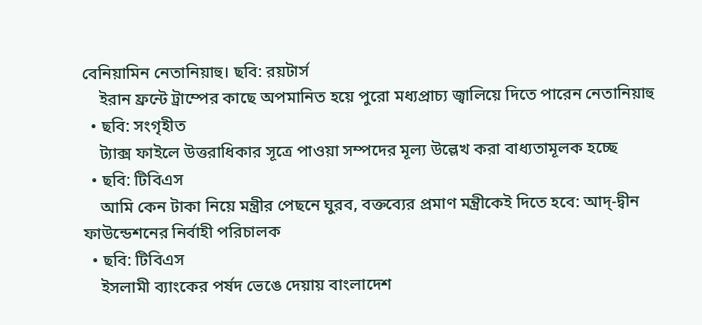বেনিয়ামিন নেতানিয়াহু। ছবি: রয়টার্স
    ইরান ফ্রন্টে ট্রাম্পের কাছে অপমানিত হয়ে পুরো মধ্যপ্রাচ্য জ্বালিয়ে দিতে পারেন নেতানিয়াহু
  • ছবি: সংগৃহীত
    ট্যাক্স ফাইলে উত্তরাধিকার সূত্রে পাওয়া সম্পদের মূল্য উল্লেখ করা বাধ্যতামূলক হচ্ছে
  • ছবি: টিবিএস
    আমি কেন টাকা নিয়ে মন্ত্রীর পেছনে ঘুরব, বক্তব্যের প্রমাণ মন্ত্রীকেই দিতে হবে: আদ্-দ্বীন ফাউন্ডেশনের নির্বাহী পরিচালক
  • ছবি: টিবিএস
    ইসলামী ব্যাংকের পর্ষদ ভেঙে দেয়ায় বাংলাদেশ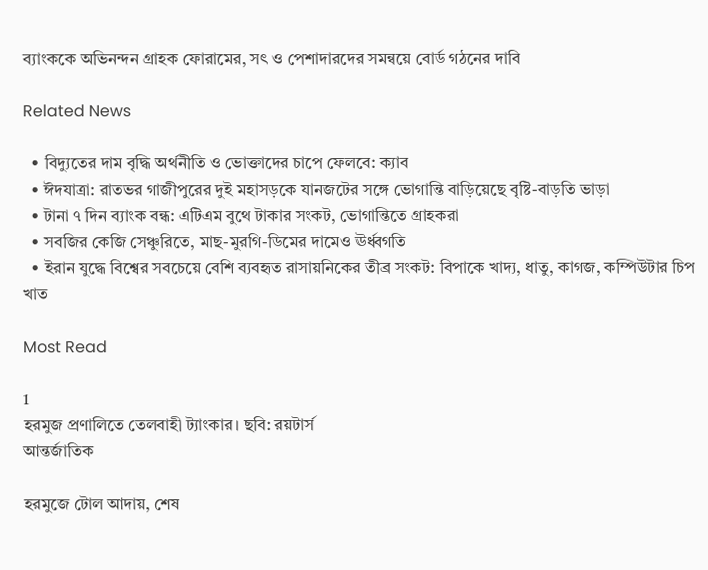ব্যাংককে অভিনন্দন গ্রাহক ফোরামের, সৎ ও পেশাদারদের সমন্বয়ে বোর্ড গঠনের দাবি

Related News

  • বিদ্যুতের দাম বৃদ্ধি অর্থনীতি ও ভোক্তাদের চাপে ফেলবে: ক্যাব
  • ঈদযাত্রা: রাতভর গাজীপুরের দুই মহাসড়কে যানজটের সঙ্গে ভোগান্তি বাড়িয়েছে বৃষ্টি-বাড়তি ভাড়া
  • টানা ৭ দিন ব্যাংক বন্ধ: এটিএম বুথে টাকার সংকট, ভোগান্তিতে গ্রাহকরা
  • সবজির কেজি সেঞ্চুরিতে, মাছ-মুরগি-ডিমের দামেও ঊর্ধ্বগতি
  • ইরান যুদ্ধে বিশ্বের সবচেয়ে বেশি ব্যবহৃত রাসায়নিকের তীব্র সংকট: বিপাকে খাদ্য, ধাতু, কাগজ, কম্পিউটার চিপ খাত

Most Read

1
হরমুজ প্রণালিতে তেলবাহী ট্যাংকার। ছবি: রয়টার্স
আন্তর্জাতিক

হরমুজে টোল আদায়, শেষ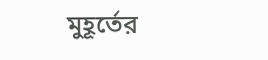মুহূর্তের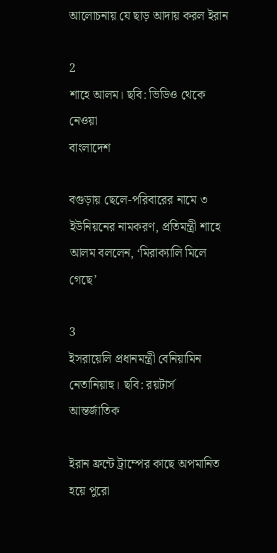আলোচনায় যে ছাড় আদায় করল ইরান

2
শাহে আলম। ছবি: ভিডিও থেকে নেওয়া
বাংলাদেশ

বগুড়ায় ছেলে-পরিবারের নামে ৩ ইউনিয়নের নামকরণ, প্রতিমন্ত্রী শাহে আলম বললেন, ‘মিরাক্যালি মিলে গেছে’

3
ইসরায়েলি প্রধানমন্ত্রী বেনিয়ামিন নেতানিয়াহু। ছবি: রয়টার্স
আন্তর্জাতিক

ইরান ফ্রন্টে ট্রাম্পের কাছে অপমানিত হয়ে পুরো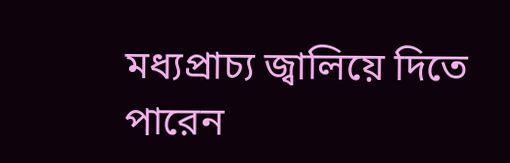মধ্যপ্রাচ্য জ্বালিয়ে দিতে পারেন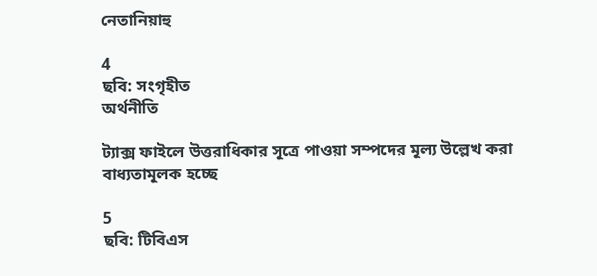নেতানিয়াহু

4
ছবি: সংগৃহীত
অর্থনীতি

ট্যাক্স ফাইলে উত্তরাধিকার সূত্রে পাওয়া সম্পদের মূল্য উল্লেখ করা বাধ্যতামূলক হচ্ছে

5
ছবি: টিবিএস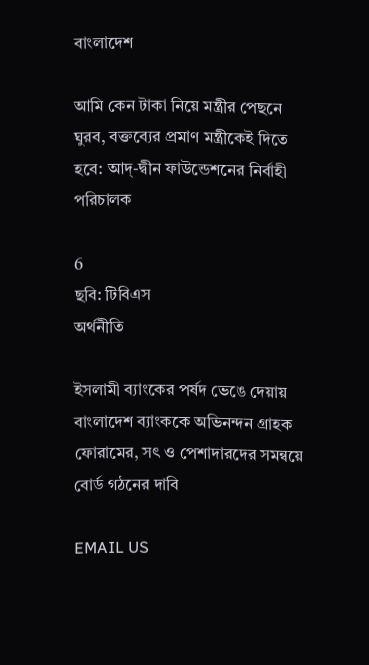বাংলাদেশ

আমি কেন টাকা নিয়ে মন্ত্রীর পেছনে ঘুরব, বক্তব্যের প্রমাণ মন্ত্রীকেই দিতে হবে: আদ্-দ্বীন ফাউন্ডেশনের নির্বাহী পরিচালক

6
ছবি: টিবিএস
অর্থনীতি

ইসলামী ব্যাংকের পর্ষদ ভেঙে দেয়ায় বাংলাদেশ ব্যাংককে অভিনন্দন গ্রাহক ফোরামের, সৎ ও পেশাদারদের সমন্বয়ে বোর্ড গঠনের দাবি

EMAIL US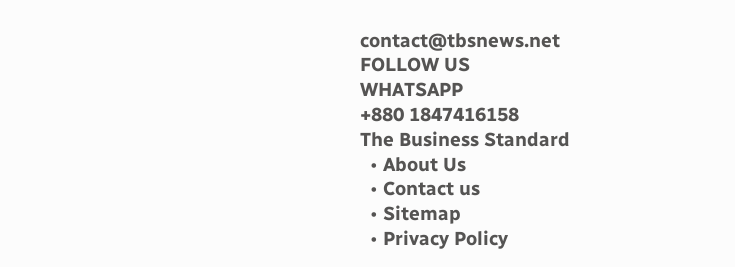contact@tbsnews.net
FOLLOW US
WHATSAPP
+880 1847416158
The Business Standard
  • About Us
  • Contact us
  • Sitemap
  • Privacy Policy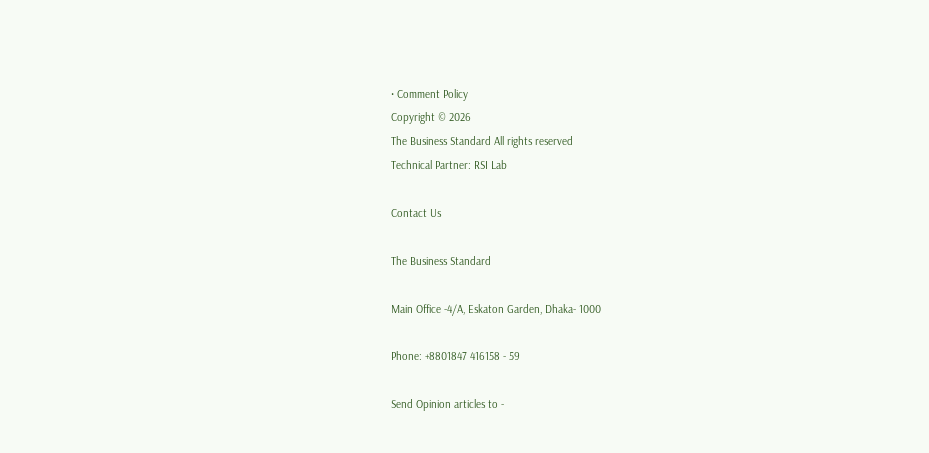• Comment Policy
Copyright © 2026
The Business Standard All rights reserved
Technical Partner: RSI Lab

Contact Us

The Business Standard

Main Office -4/A, Eskaton Garden, Dhaka- 1000

Phone: +8801847 416158 - 59

Send Opinion articles to -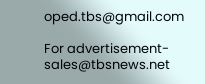oped.tbs@gmail.com

For advertisement- sales@tbsnews.net